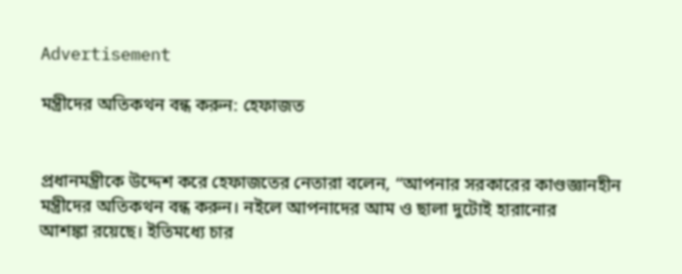Advertisement

মন্ত্রীদের অতিকথন বন্ধ করুন: হেফাজত


প্রধানমন্ত্রীকে উদ্দেশ করে হেফাজতের নেতারা বলেন, “আপনার সরকারের কাণ্ডজ্ঞানহীন মন্ত্রীদের অতিকথন বন্ধ করুন। নইলে আপনাদের আম ও ছালা দুটোই হারানোর
আশঙ্কা রয়েছে। ইতিমধ্যে চার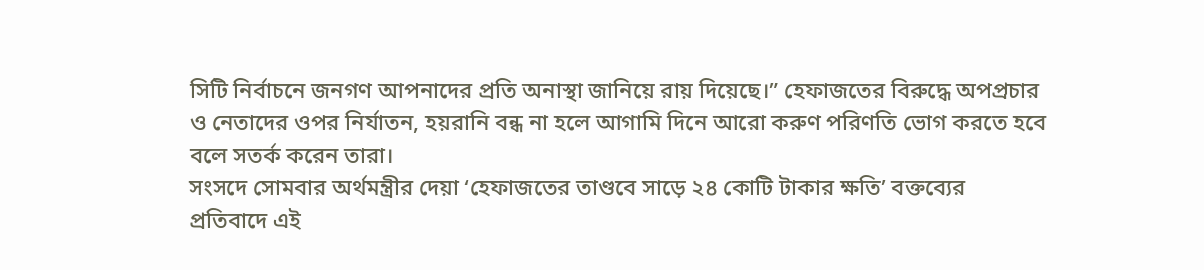সিটি নির্বাচনে জনগণ আপনাদের প্রতি অনাস্থা জানিয়ে রায় দিয়েছে।” হেফাজতের বিরুদ্ধে অপপ্রচার ও নেতাদের ওপর নির্যাতন, হয়রানি বন্ধ না হলে আগামি দিনে আরো করুণ পরিণতি ভোগ করতে হবে বলে সতর্ক করেন তারা।
সংসদে সোমবার অর্থমন্ত্রীর দেয়া ‘হেফাজতের তাণ্ডবে সাড়ে ২৪ কোটি টাকার ক্ষতি’ বক্তব্যের প্রতিবাদে এই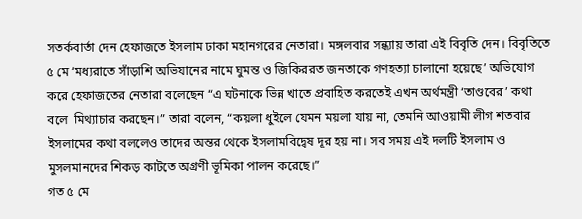সতর্কবার্তা দেন হেফাজতে ইসলাম ঢাকা মহানগরের নেতারা। মঙ্গলবার সন্ধ্যায় তারা এই বিবৃতি দেন। বিবৃতিতে ৫ মে ‘মধ্যরাতে সাঁড়াশি অভিযানের নামে ঘুমন্ত ও জিকিররত জনতাকে গণহত্যা চালানো হয়েছে’ অভিযোগ করে হেফাজতের নেতারা বলেছেন “এ ঘটনাকে ভিন্ন খাতে প্রবাহিত করতেই এখন অর্থমন্ত্রী ‘তাণ্ডবের’ কথা বলে  মিথ্যাচার করছেন।” তারা বলেন, “কয়লা ধুইলে যেমন ময়লা যায় না, তেমনি আওয়ামী লীগ শতবার ইসলামের কথা বললেও তাদের অন্তর থেকে ইসলামবিদ্বেষ দূর হয় না। সব সময় এই দলটি ইসলাম ও মুসলমানদের শিকড় কাটতে অগ্রণী ভূমিকা পালন করেছে।”
গত ৫ মে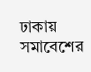ঢাকায় সমাবেশের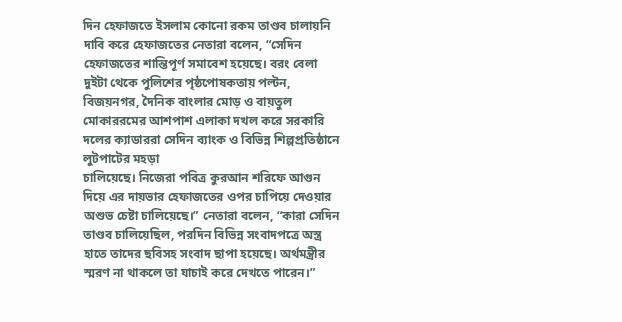দিন হেফাজতে ইসলাম কোনো রকম তাণ্ডব চালায়নি দাবি করে হেফাজতের নেতারা বলেন, “সেদিন হেফাজতের শান্তিপূর্ণ সমাবেশ হয়েছে। বরং বেলা দুইটা থেকে পুলিশের পৃষ্ঠপোষকতায় পল্টন, বিজয়নগর, দৈনিক বাংলার মোড় ও বায়তুল মোকাররমের আশপাশ এলাকা দখল করে সরকারি দলের ক্যাডাররা সেদিন ব্যাংক ও বিভিন্ন শিল্পপ্রতিষ্ঠানে লুটপাটের মহড়া
চালিয়েছে। নিজেরা পবিত্র কুরআন শরিফে আগুন দিয়ে এর দায়ভার হেফাজতের ওপর চাপিয়ে দেওয়ার  অশুভ চেষ্টা চালিয়েছে।” নেতারা বলেন, “কারা সেদিন তাণ্ডব চালিয়েছিল, পরদিন বিভিন্ন সংবাদপত্রে অস্ত্র হাতে তাদের ছবিসহ সংবাদ ছাপা হয়েছে। অর্থমন্ত্রীর স্মরণ না থাকলে তা যাচাই করে দেখতে পারেন।”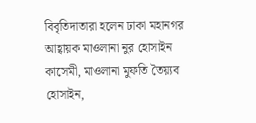বিবৃতিদাতারা হলেন ঢাকা মহানগর আহ্বায়ক মাওলানা নুর হোসাইন কাসেমী, মাওলানা মুফতি তৈয়্যব হোসাইন,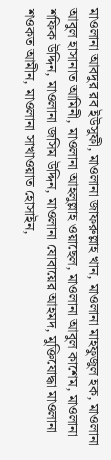মাওলানা আবদুর রব ইউসুফী, মাওলানা জাফরুল্লাহ খান, মাওলানা মাহফুজুল হক, মাওলানা আবুল হাসানাত আমিনী, মাওলানা আহলুল্লাহ ওয়াছেল, মাওলানা আবুল কাশেম, মাওলানা শফিক উদ্দিন, মাওলানা জসিম উদ্দিন, মাওলানা যোবায়ের আহমদ, মুক্তিযোদ্ধা মাওলানা শওকত আমীন, মাওলানা সাখাওয়াত হোসাইন,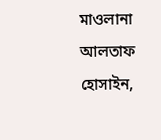মাওলানা আলতাফ হোসাইন,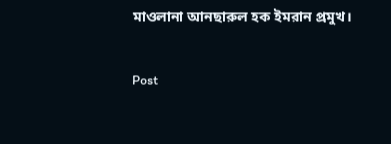মাওলানা আনছারুল হক ইমরান প্রমুখ।

Post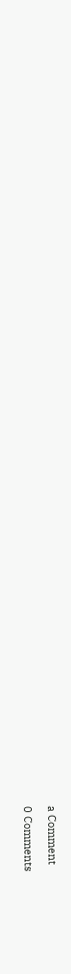a Comment

0 Comments